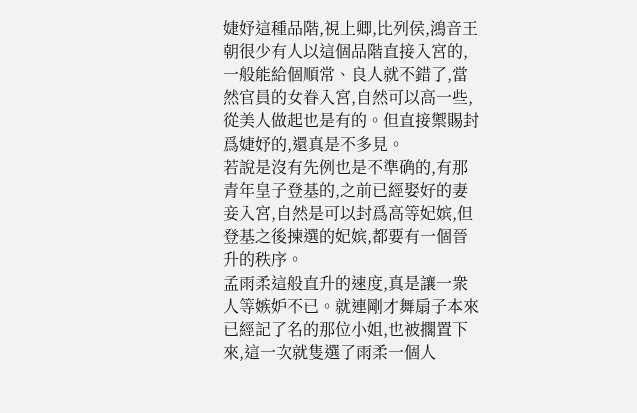婕妤這種品階,視上卿,比列侯,鴻音王朝很少有人以這個品階直接入宮的,一般能給個順常、良人就不錯了,當然官員的女眷入宮,自然可以高一些,從美人做起也是有的。但直接禦賜封爲婕妤的,還真是不多見。
若說是沒有先例也是不準确的,有那青年皇子登基的,之前已經娶好的妻妾入宮,自然是可以封爲高等妃嫔,但登基之後揀選的妃嫔,都要有一個晉升的秩序。
孟雨柔這般直升的速度,真是讓一衆人等嫉妒不已。就連剛才舞扇子本來已經記了名的那位小姐,也被擱置下來,這一次就隻選了雨柔一個人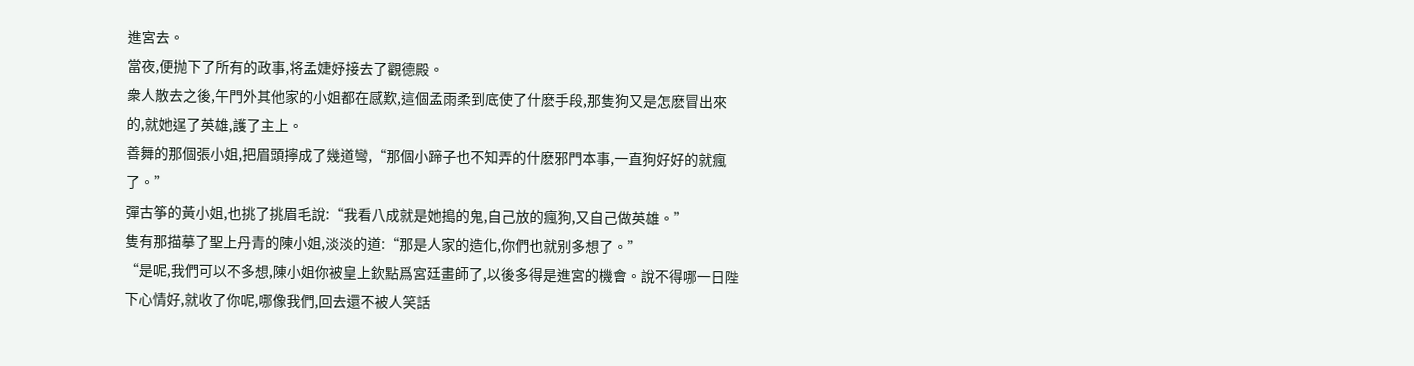進宮去。
當夜,便抛下了所有的政事,将孟婕妤接去了觀德殿。
衆人散去之後,午門外其他家的小姐都在感歎,這個孟雨柔到底使了什麽手段,那隻狗又是怎麽冒出來的,就她逞了英雄,護了主上。
善舞的那個張小姐,把眉頭擰成了幾道彎,“那個小蹄子也不知弄的什麽邪門本事,一直狗好好的就瘋了。”
彈古筝的黃小姐,也挑了挑眉毛說:“我看八成就是她搗的鬼,自己放的瘋狗,又自己做英雄。”
隻有那描摹了聖上丹青的陳小姐,淡淡的道:“那是人家的造化,你們也就别多想了。”
“是呢,我們可以不多想,陳小姐你被皇上欽點爲宮廷畫師了,以後多得是進宮的機會。說不得哪一日陛下心情好,就收了你呢,哪像我們,回去還不被人笑話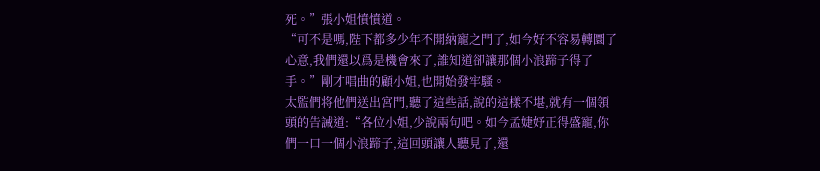死。”張小姐憤憤道。
“可不是嗎,陛下都多少年不開納寵之門了,如今好不容易轉圜了心意,我們還以爲是機會來了,誰知道卻讓那個小浪蹄子得了手。”剛才唱曲的顧小姐,也開始發牢騷。
太監們将他們送出宮門,聽了這些話,說的這樣不堪,就有一個領頭的告誡道:“各位小姐,少說兩句吧。如今孟婕妤正得盛寵,你們一口一個小浪蹄子,這回頭讓人聽見了,還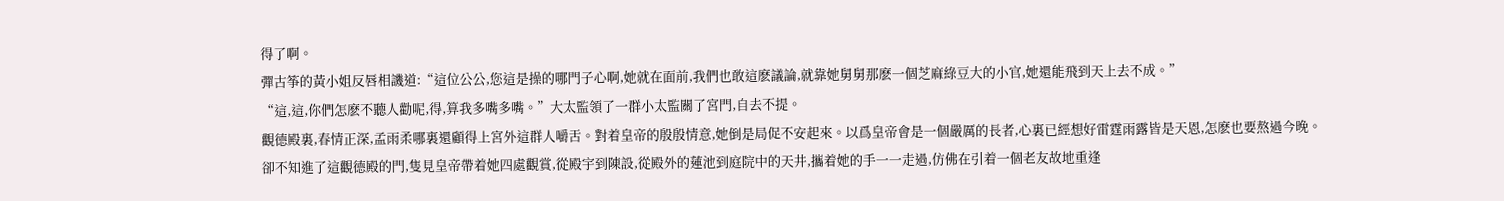得了啊。
彈古筝的黃小姐反唇相譏道:“這位公公,您這是操的哪門子心啊,她就在面前,我們也敢這麽議論,就靠她舅舅那麽一個芝麻綠豆大的小官,她還能飛到天上去不成。”
“這,這,你們怎麽不聽人勸呢,得,算我多嘴多嘴。”大太監領了一群小太監關了宮門,自去不提。
觀德殿裏,春情正深,孟雨柔哪裏還顧得上宮外這群人嚼舌。對着皇帝的殷殷情意,她倒是局促不安起來。以爲皇帝會是一個嚴厲的長者,心裏已經想好雷霆雨露皆是天恩,怎麽也要熬過今晚。
卻不知進了這觀德殿的門,隻見皇帝帶着她四處觀賞,從殿宇到陳設,從殿外的蓮池到庭院中的天井,攜着她的手一一走過,仿佛在引着一個老友故地重逢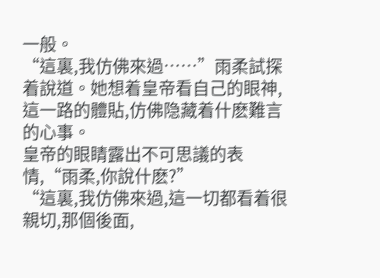一般。
“這裏,我仿佛來過……”雨柔試探着說道。她想着皇帝看自己的眼神,這一路的體貼,仿佛隐藏着什麽難言的心事。
皇帝的眼睛露出不可思議的表情,“雨柔,你說什麽?”
“這裏,我仿佛來過,這一切都看着很親切,那個後面,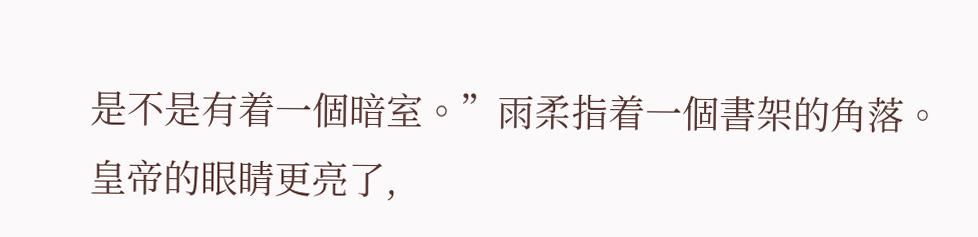是不是有着一個暗室。”雨柔指着一個書架的角落。
皇帝的眼睛更亮了,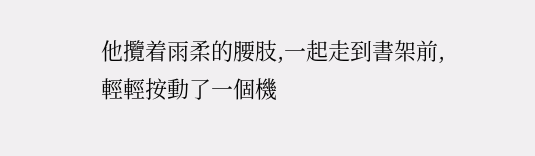他攬着雨柔的腰肢,一起走到書架前,輕輕按動了一個機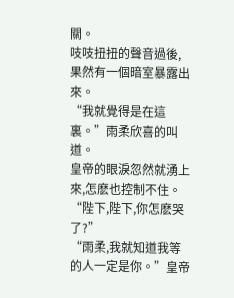關。
吱吱扭扭的聲音過後,果然有一個暗室暴露出來。
“我就覺得是在這裏。”雨柔欣喜的叫道。
皇帝的眼淚忽然就湧上來,怎麽也控制不住。
“陛下,陛下,你怎麽哭了?”
“雨柔,我就知道我等的人一定是你。”皇帝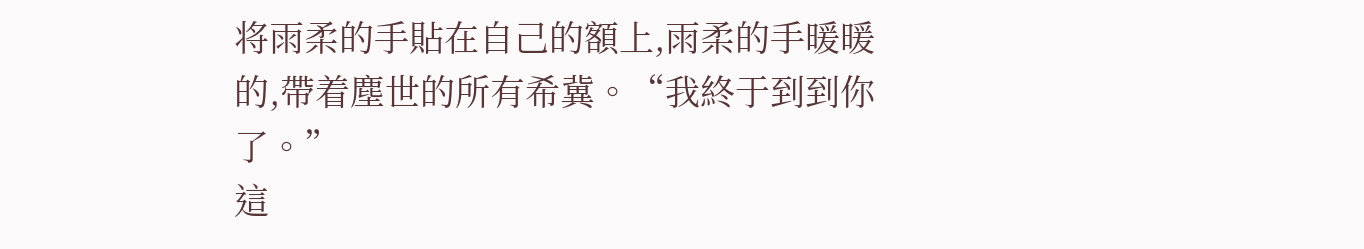将雨柔的手貼在自己的額上,雨柔的手暖暖的,帶着塵世的所有希冀。“我終于到到你了。”
這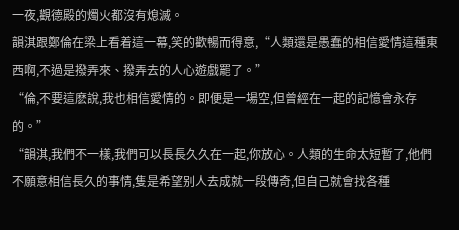一夜,觀德殿的燭火都沒有熄滅。
韻淇跟鄭倫在梁上看着這一幕,笑的歡暢而得意,“人類還是愚蠢的相信愛情這種東西啊,不過是撥弄來、撥弄去的人心遊戲罷了。”
“倫,不要這麽說,我也相信愛情的。即便是一場空,但曾經在一起的記憶會永存的。”
“韻淇,我們不一樣,我們可以長長久久在一起,你放心。人類的生命太短暫了,他們不願意相信長久的事情,隻是希望别人去成就一段傳奇,但自己就會找各種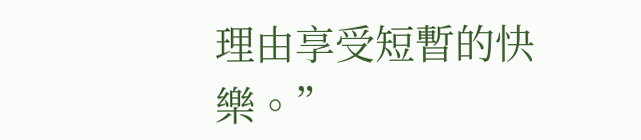理由享受短暫的快樂。”